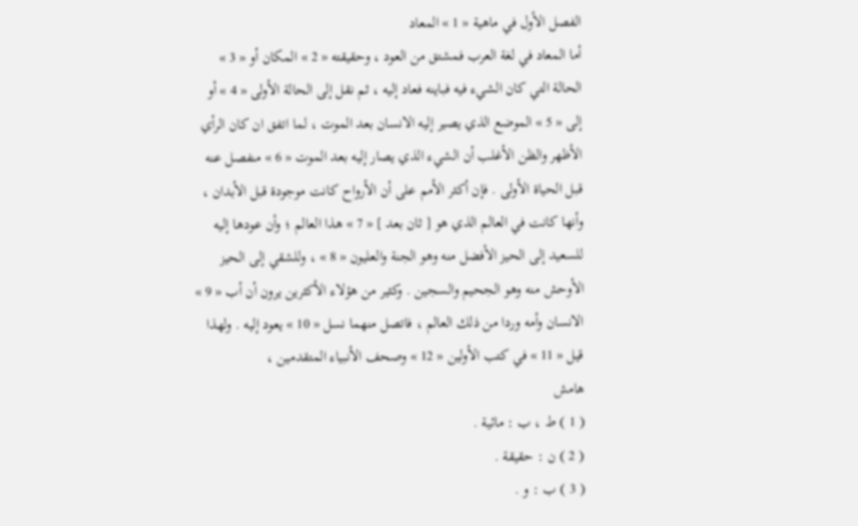الفصل الأول في ماهية « 1 » المعاد
أما المعاد في لغة العرب فمشتق من العود ، وحقيقته « 2 » المكان أو « 3 » الحالة التي كان الشيء فيه فباينه فعاد إليه ، ثم نقل إلى الحالة الأولى « 4 » أو إلى « 5 » الموضع الذي يصير إليه الانسان بعد الموت ، لما اتفق ان كان الرأي الأظهر والظن الأغلب أن الشيء الذي يصار إليه بعد الموت « 6 » منفصل عنه قبل الحياة الأولى . فإن أكثر الأمم على أن الأرواح كانت موجودة قبل الأبدان ، وأنها كانت في العالم الذي هو [ ثان بعد ] « 7 » هذا العالم ؛ وأن عودها إليه للسعيد إلى الحيز الأفضل منه وهو الجنة والعليون « 8 » ، وللشقي إلى الحيز الأوحش منه وهو الجحيم والسجين . وكثير من هؤلاء الأكثرين يرون أن أب « 9 » الانسان وأمه وردا من ذلك العالم ، فاتصل منهما نسل « 10 » يعود إليه . ولهذا قيل « 11 » في كتب الأولين « 12 » وصحف الأنبياء المتقدمين ،
هامش
( 1 ) ط ، ب : مائية .
( 2 ) ن : حقيقة .
( 3 ) ب : و .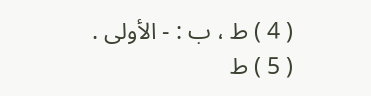( 4 ) ط ، ب : - الأولى .
( 5 ) ط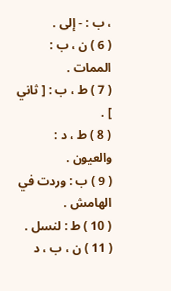، ب : - إلى .
( 6 ) ن ، ب : الممات .
( 7 ) ط ، ب : [ ثاني ] .
( 8 ) ط ، د : والعيون .
( 9 ) ب : وردت في الهامش .
( 10 ) ط : لنسل .
( 11 ) ن ، ب ، د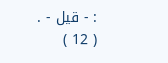: - قيل - .
( 12 )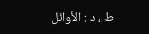ط ، د : الأوائل